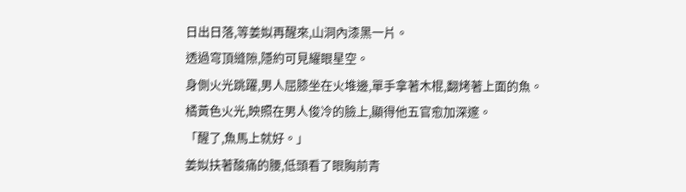日出日落,等姜姒再醒來,山洞內漆黑一片。
透過穹頂縫隙,隱約可見耀眼星空。
身側火光跳躍,男人屈膝坐在火堆邊,單手拿著木棍,翻烤著上面的魚。
橘黃色火光,映照在男人俊冷的臉上,顯得他五官愈加深邃。
「醒了,魚馬上就好。」
姜姒扶著酸痛的腰,低頭看了眼胸前青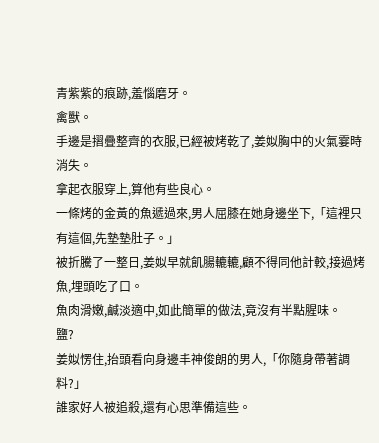青紫紫的痕跡,羞惱磨牙。
禽獸。
手邊是摺疊整齊的衣服,已經被烤乾了,姜姒胸中的火氣霎時消失。
拿起衣服穿上,算他有些良心。
一條烤的金黃的魚遞過來,男人屈膝在她身邊坐下,「這裡只有這個,先墊墊肚子。」
被折騰了一整日,姜姒早就飢腸轆轆,顧不得同他計較,接過烤魚,埋頭吃了口。
魚肉滑嫩,鹹淡適中,如此簡單的做法,竟沒有半點腥味。
鹽?
姜姒愣住,抬頭看向身邊丰神俊朗的男人,「你隨身帶著調料?」
誰家好人被追殺,還有心思準備這些。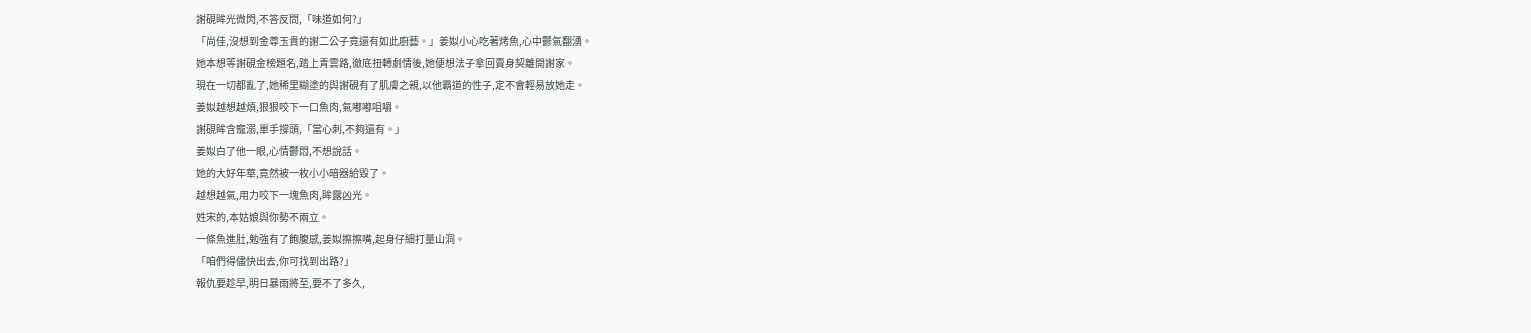謝硯眸光微閃,不答反問,「味道如何?」
「尚佳,沒想到金尊玉貴的謝二公子竟還有如此廚藝。」姜姒小心吃著烤魚,心中鬱氣翻湧。
她本想等謝硯金榜題名,踏上青雲路,徹底扭轉劇情後,她便想法子拿回賣身契離開謝家。
現在一切都亂了,她稀里糊塗的與謝硯有了肌膚之親,以他霸道的性子,定不會輕易放她走。
姜姒越想越煩,狠狠咬下一口魚肉,氣嘟嘟咀嚼。
謝硯眸含寵溺,單手撐頭,「當心刺,不夠還有。」
姜姒白了他一眼,心情鬱悶,不想說話。
她的大好年華,竟然被一枚小小暗器給毀了。
越想越氣,用力咬下一塊魚肉,眸露凶光。
姓宋的,本姑娘與你勢不兩立。
一條魚進肚,勉強有了飽腹感,姜姒擦擦嘴,起身仔細打量山洞。
「咱們得儘快出去,你可找到出路?」
報仇要趁早,明日暴雨將至,要不了多久,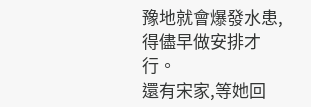豫地就會爆發水患,得儘早做安排才行。
還有宋家,等她回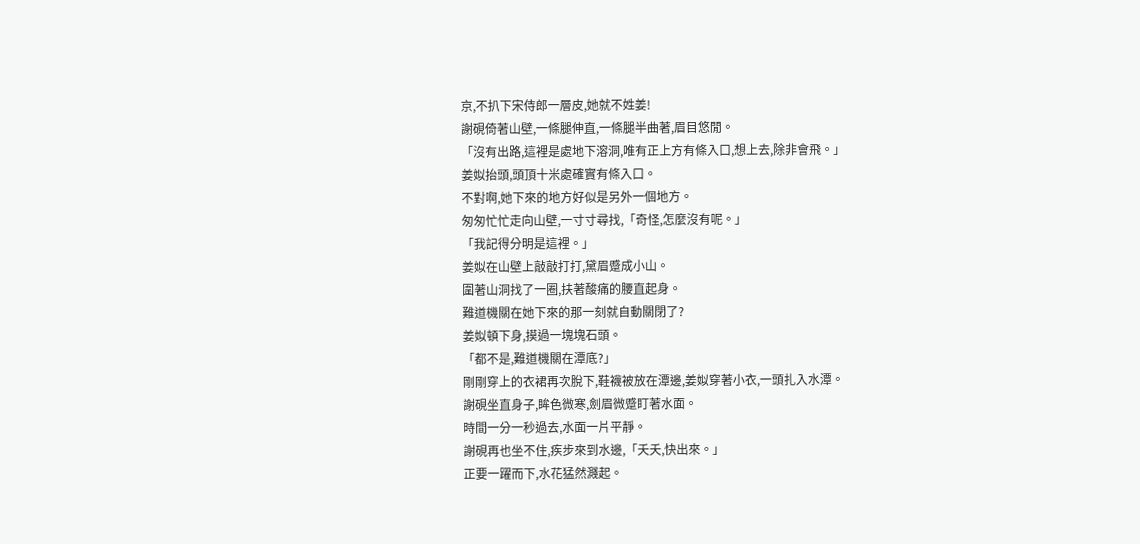京,不扒下宋侍郎一層皮,她就不姓姜!
謝硯倚著山壁,一條腿伸直,一條腿半曲著,眉目悠閒。
「沒有出路,這裡是處地下溶洞,唯有正上方有條入口,想上去,除非會飛。」
姜姒抬頭,頭頂十米處確實有條入口。
不對啊,她下來的地方好似是另外一個地方。
匆匆忙忙走向山壁,一寸寸尋找,「奇怪,怎麼沒有呢。」
「我記得分明是這裡。」
姜姒在山壁上敲敲打打,黛眉蹙成小山。
圍著山洞找了一圈,扶著酸痛的腰直起身。
難道機關在她下來的那一刻就自動關閉了?
姜姒頓下身,摸過一塊塊石頭。
「都不是,難道機關在潭底?」
剛剛穿上的衣裙再次脫下,鞋襪被放在潭邊,姜姒穿著小衣,一頭扎入水潭。
謝硯坐直身子,眸色微寒,劍眉微蹙盯著水面。
時間一分一秒過去,水面一片平靜。
謝硯再也坐不住,疾步來到水邊,「夭夭,快出來。」
正要一躍而下,水花猛然濺起。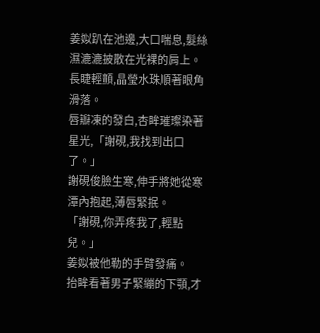姜姒趴在池邊,大口喘息,髮絲濕漉漉披散在光裸的肩上。
長睫輕顫,晶瑩水珠順著眼角滑落。
唇瓣凍的發白,杏眸璀璨染著星光,「謝硯,我找到出口了。」
謝硯俊臉生寒,伸手將她從寒潭內抱起,薄唇緊抿。
「謝硯,你弄疼我了,輕點兒。」
姜姒被他勒的手臂發痛。
抬眸看著男子緊繃的下顎,才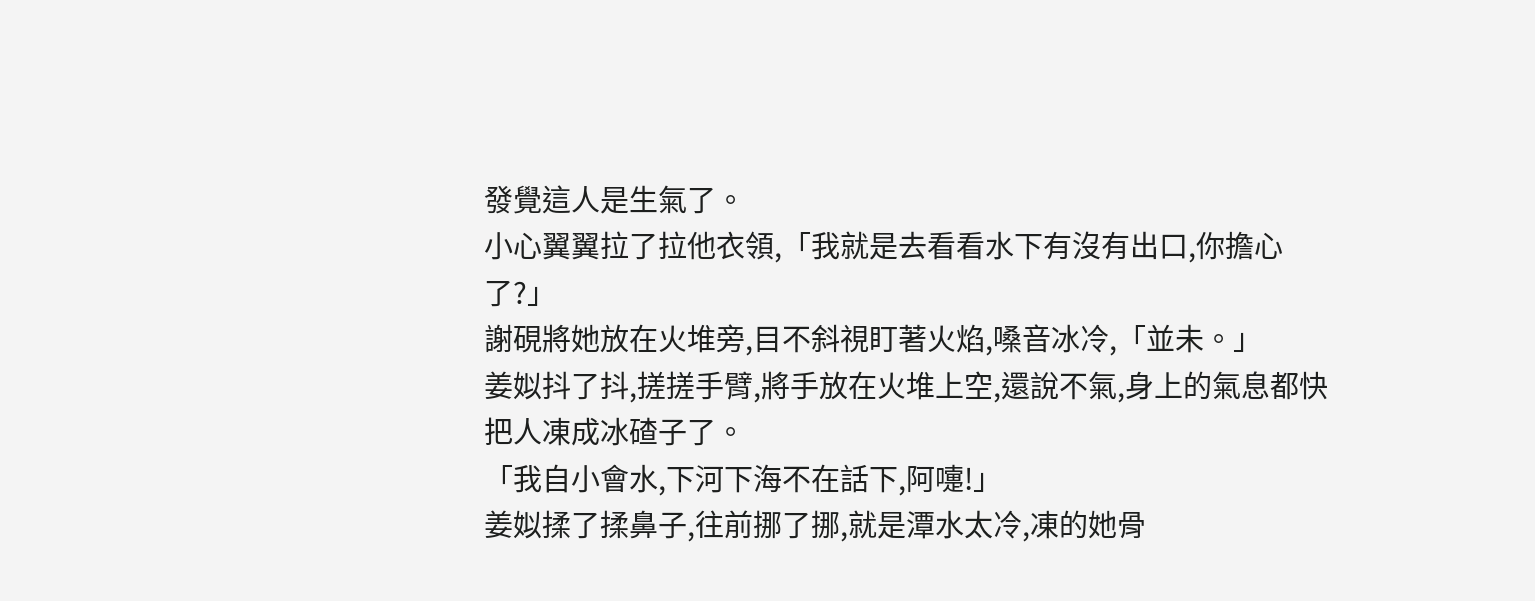發覺這人是生氣了。
小心翼翼拉了拉他衣領,「我就是去看看水下有沒有出口,你擔心了?」
謝硯將她放在火堆旁,目不斜視盯著火焰,嗓音冰冷,「並未。」
姜姒抖了抖,搓搓手臂,將手放在火堆上空,還說不氣,身上的氣息都快把人凍成冰碴子了。
「我自小會水,下河下海不在話下,阿嚏!」
姜姒揉了揉鼻子,往前挪了挪,就是潭水太冷,凍的她骨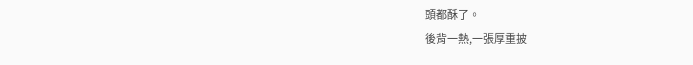頭都酥了。
後背一熱,一張厚重披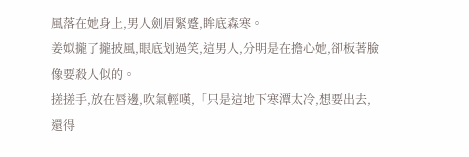風落在她身上,男人劍眉緊蹙,眸底森寒。
姜姒攏了攏披風,眼底划過笑,這男人,分明是在擔心她,卻板著臉像要殺人似的。
搓搓手,放在唇邊,吹氣輕嘆,「只是這地下寒潭太冷,想要出去,還得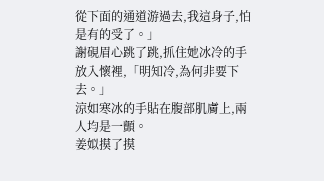從下面的通道游過去,我這身子,怕是有的受了。」
謝硯眉心跳了跳,抓住她冰冷的手放入懷裡,「明知冷,為何非要下去。」
涼如寒冰的手貼在腹部肌膚上,兩人均是一顫。
姜姒摸了摸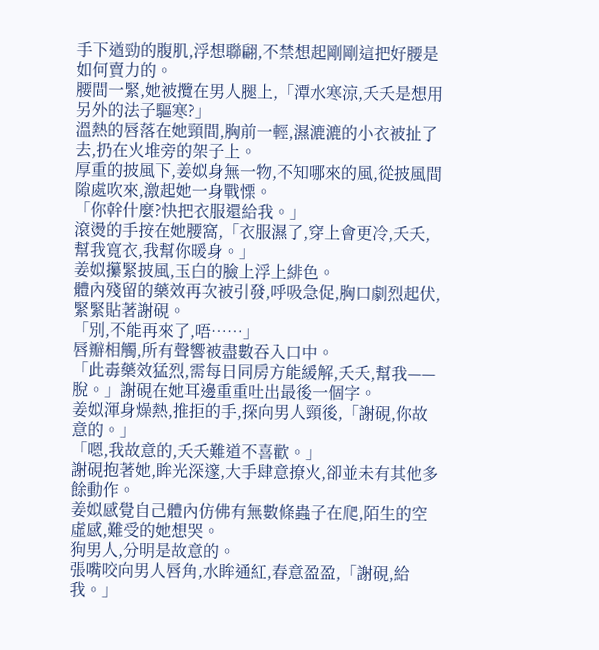手下遒勁的腹肌,浮想聯翩,不禁想起剛剛這把好腰是如何賣力的。
腰間一緊,她被攬在男人腿上,「潭水寒涼,夭夭是想用另外的法子驅寒?」
溫熱的唇落在她頸間,胸前一輕,濕漉漉的小衣被扯了去,扔在火堆旁的架子上。
厚重的披風下,姜姒身無一物,不知哪來的風,從披風間隙處吹來,激起她一身戰慄。
「你幹什麼?快把衣服還給我。」
滾燙的手按在她腰窩,「衣服濕了,穿上會更冷,夭夭,幫我寬衣,我幫你暖身。」
姜姒攥緊披風,玉白的臉上浮上緋色。
體內殘留的藥效再次被引發,呼吸急促,胸口劇烈起伏,緊緊貼著謝硯。
「別,不能再來了,唔……」
唇瓣相觸,所有聲響被盡數吞入口中。
「此毒藥效猛烈,需每日同房方能緩解,夭夭,幫我——脫。」謝硯在她耳邊重重吐出最後一個字。
姜姒渾身燥熱,推拒的手,探向男人頸後,「謝硯,你故意的。」
「嗯,我故意的,夭夭難道不喜歡。」
謝硯抱著她,眸光深邃,大手肆意撩火,卻並未有其他多餘動作。
姜姒感覺自己體內仿佛有無數條蟲子在爬,陌生的空虛感,難受的她想哭。
狗男人,分明是故意的。
張嘴咬向男人唇角,水眸通紅,春意盈盈,「謝硯,給我。」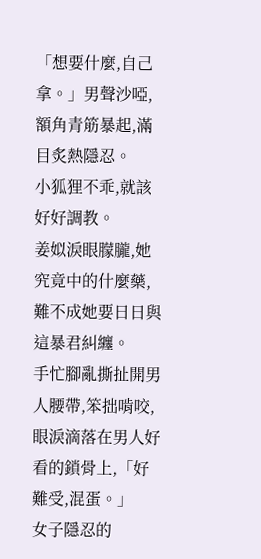「想要什麼,自己拿。」男聲沙啞,額角青筋暴起,滿目炙熱隱忍。
小狐狸不乖,就該好好調教。
姜姒淚眼朦朧,她究竟中的什麼藥,難不成她要日日與這暴君糾纏。
手忙腳亂撕扯開男人腰帶,笨拙啃咬,眼淚滴落在男人好看的鎖骨上,「好難受,混蛋。」
女子隱忍的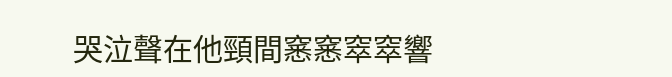哭泣聲在他頸間窸窸窣窣響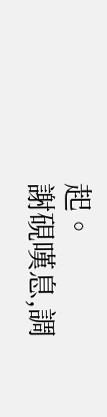起。
謝硯嘆息,調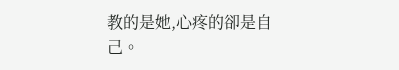教的是她,心疼的卻是自己。